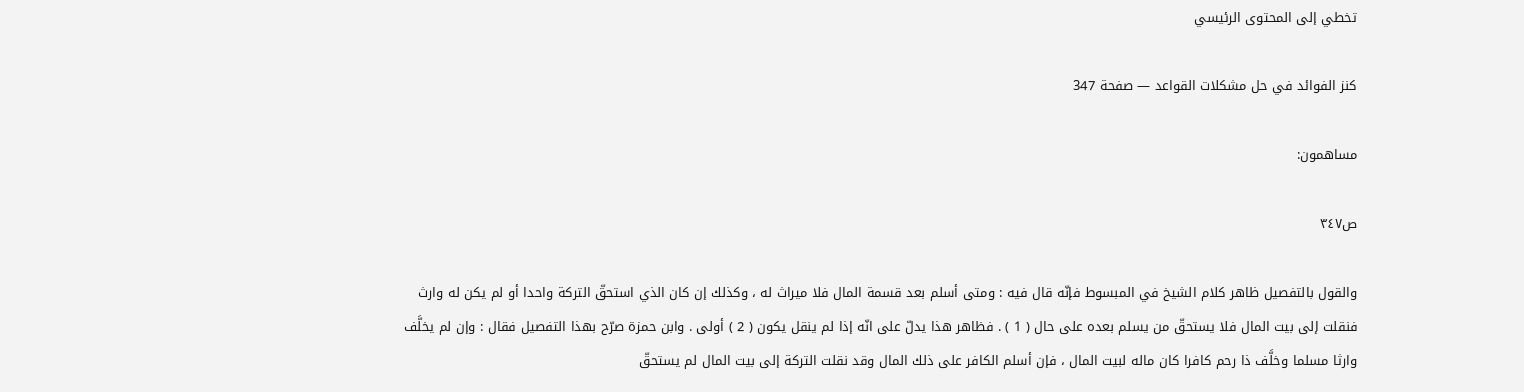تخطي إلى المحتوى الرئيسي

كنز الفوائد في حل مشكلات القواعد — صفحة 347

مساهمون:

ص٣٤٧

والقول بالتفصيل ظاهر كلام الشيخ في المبسوط فإنّه قال فيه : ومتى أسلم بعد قسمة المال فلا ميراث له ، وكذلك إن كان الذي استحقّ التركة واحدا أو لم يكن له وارث فنقلت إلى بيت المال فلا يستحقّ من يسلم بعده على حال ( 1 ) . فظاهر هذا يدلّ على انّه إذا لم ينقل يكون ( 2 ) أولى . وابن حمزة صرّح بهذا التفصيل فقال : وإن لم يخلَّف وارثا مسلما وخلَّف ذا رحم كافرا كان ماله لبيت المال ، فإن أسلم الكافر على ذلك المال وقد نقلت التركة إلى بيت المال لم يستحقّ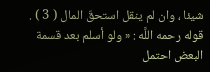شيئا ، وان لم ينقل استحقّ المال ( 3 ) . قوله رحمه اللَّه : « ولو أسلم بعد قسمة البعض احتمل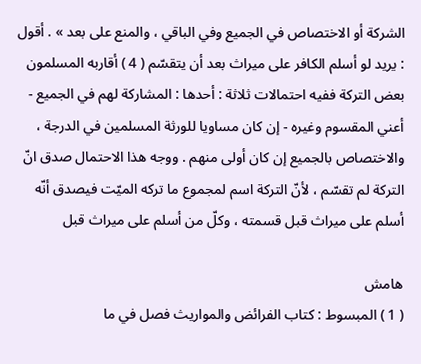الشركة أو الاختصاص في الجميع وفي الباقي ، والمنع على بعد » . أقول : يريد لو أسلم الكافر على ميراث بعد أن يتقسّم ( 4 ) أقاربه المسلمون بعض التركة ففيه احتمالات ثلاثة : أحدها : المشاركة لهم في الجميع - أعني المقسوم وغيره - إن كان مساويا للورثة المسلمين في الدرجة ، والاختصاص بالجميع إن كان أولى منهم . ووجه هذا الاحتمال صدق انّ التركة لم تقسّم ، لأنّ التركة اسم لمجموع ما تركه الميّت فيصدق أنّه أسلم على ميراث قبل قسمته ، وكلّ من أسلم على ميراث قبل

هامش
( 1 ) المبسوط : كتاب الفرائض والمواريث فصل في ما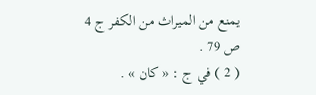يمنع من الميراث من الكفر ج 4 ص 79 .
( 2 ) في ج : « كان » .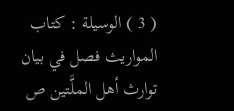( 3 ) الوسيلة : كتاب المواريث فصل في بيان توارث أهل الملَّتين ص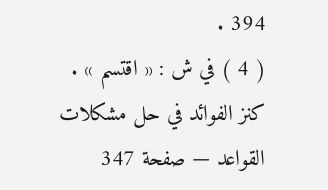394 .
( 4 ) في ش : « اقتسم » .
كنز الفوائد في حل مشكلات القواعد — صفحة 347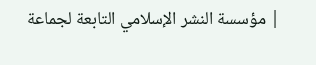| مؤسسة النشر الإسلامي التابعة لجماعة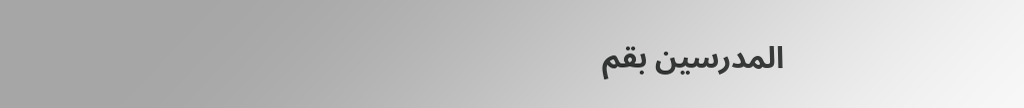المدرسين بقم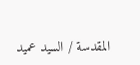المقدسة / السيد عميد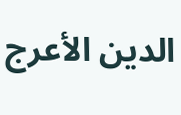الدين الأعرج